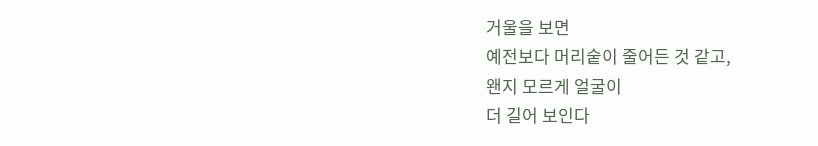거울을 보면
예전보다 머리숱이 줄어든 것 같고,
왠지 모르게 얼굴이
더 길어 보인다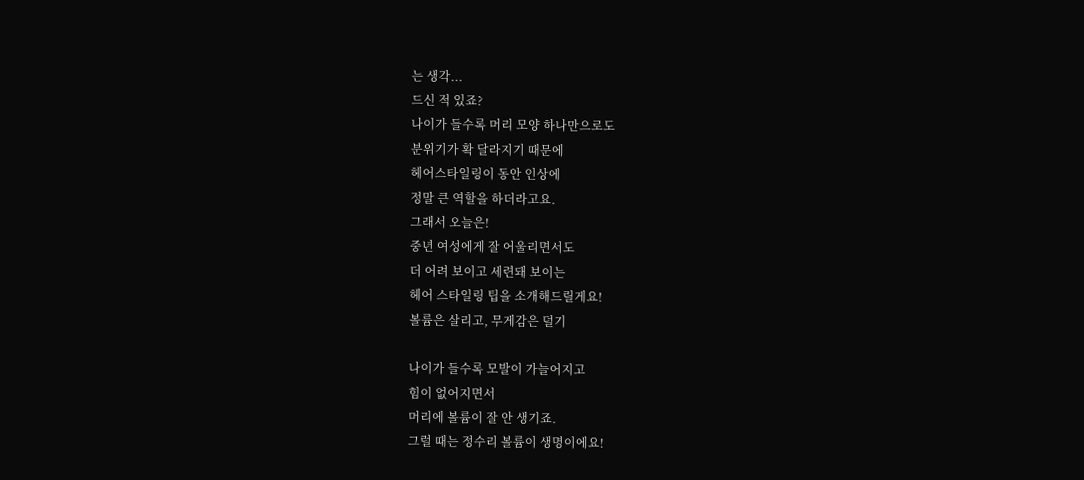는 생각...
드신 적 있죠?
나이가 들수록 머리 모양 하나만으로도
분위기가 확 달라지기 때문에
헤어스타일링이 동안 인상에
정말 큰 역할을 하더라고요.
그래서 오늘은!
중년 여성에게 잘 어울리면서도
더 어려 보이고 세련돼 보이는
헤어 스타일링 팁을 소개해드릴게요!
볼륨은 살리고, 무게감은 덜기

나이가 들수록 모발이 가늘어지고
힘이 없어지면서
머리에 볼륨이 잘 안 생기죠.
그럴 때는 정수리 볼륨이 생명이에요!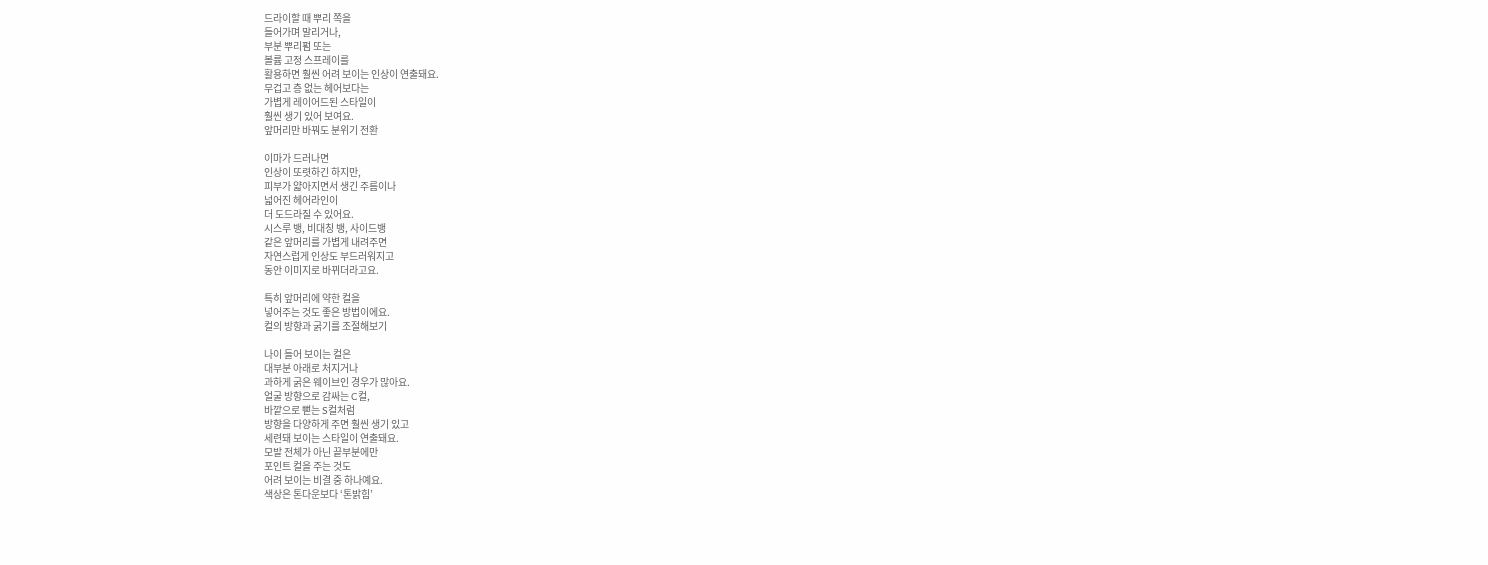드라이할 때 뿌리 쪽을
들어가며 말리거나,
부분 뿌리펌 또는
볼륨 고정 스프레이를
활용하면 훨씬 어려 보이는 인상이 연출돼요.
무겁고 층 없는 헤어보다는
가볍게 레이어드된 스타일이
훨씬 생기 있어 보여요.
앞머리만 바꿔도 분위기 전환

이마가 드러나면
인상이 또렷하긴 하지만,
피부가 얇아지면서 생긴 주름이나
넓어진 헤어라인이
더 도드라질 수 있어요.
시스루 뱅, 비대칭 뱅, 사이드뱅
같은 앞머리를 가볍게 내려주면
자연스럽게 인상도 부드러워지고
동안 이미지로 바뀌더라고요.

특히 앞머리에 약한 컬을
넣어주는 것도 좋은 방법이에요.
컬의 방향과 굵기를 조절해보기

나이 들어 보이는 컬은
대부분 아래로 처지거나
과하게 굵은 웨이브인 경우가 많아요.
얼굴 방향으로 감싸는 C컬,
바깥으로 뻗는 S컬처럼
방향을 다양하게 주면 훨씬 생기 있고
세련돼 보이는 스타일이 연출돼요.
모발 전체가 아닌 끝부분에만
포인트 컬을 주는 것도
어려 보이는 비결 중 하나예요.
색상은 톤다운보다 ‘톤밝힘’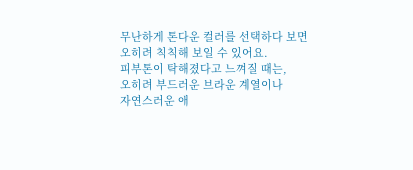무난하게 톤다운 컬러를 선택하다 보면
오히려 칙칙해 보일 수 있어요.
피부톤이 탁해졌다고 느껴질 때는,
오히려 부드러운 브라운 계열이나
자연스러운 애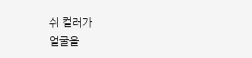쉬 컬러가
얼굴을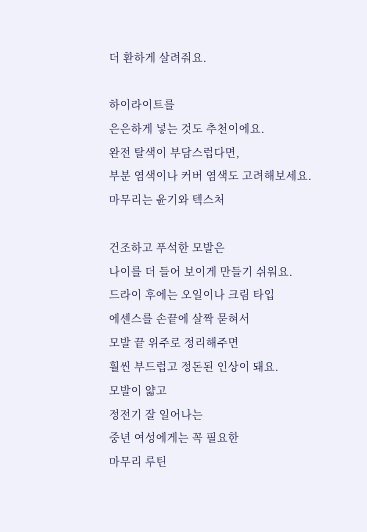더 환하게 살려줘요.

하이라이트를
은은하게 넣는 것도 추천이에요.
완전 탈색이 부담스럽다면,
부분 염색이나 커버 염색도 고려해보세요.
마무리는 윤기와 텍스처

건조하고 푸석한 모발은
나이를 더 들어 보이게 만들기 쉬워요.
드라이 후에는 오일이나 크림 타입
에센스를 손끝에 살짝 묻혀서
모발 끝 위주로 정리해주면
훨씬 부드럽고 정돈된 인상이 돼요.
모발이 얇고
정전기 잘 일어나는
중년 여성에게는 꼭 필요한
마무리 루틴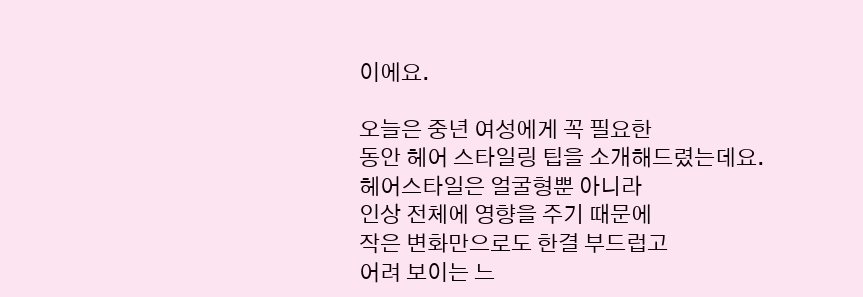이에요.

오늘은 중년 여성에게 꼭 필요한
동안 헤어 스타일링 팁을 소개해드렸는데요.
헤어스타일은 얼굴형뿐 아니라
인상 전체에 영향을 주기 때문에
작은 변화만으로도 한결 부드럽고
어려 보이는 느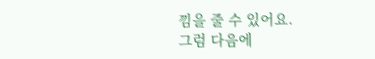낌을 줄 수 있어요.
그럼 다음에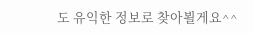도 유익한 정보로 찾아뵐게요^^